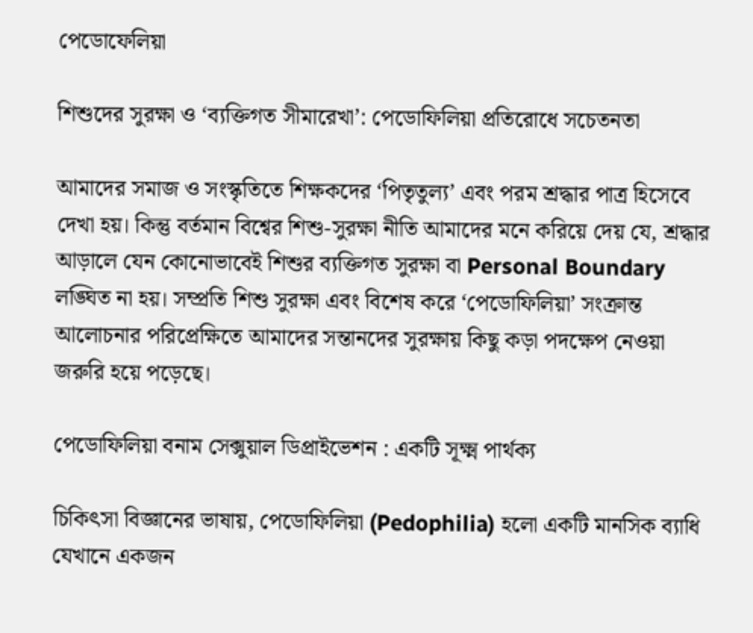পেডোফেলিয়া

শিশুদের সুরক্ষা ও ‘ব্যক্তিগত সীমারেখা’: পেডোফিলিয়া প্রতিরোধে সচেতনতা

আমাদের সমাজ ও সংস্কৃতিতে শিক্ষকদের ‘পিতৃতুল্য’ এবং পরম শ্রদ্ধার পাত্র হিসেবে দেখা হয়। কিন্তু বর্তমান বিশ্বের শিশু-সুরক্ষা নীতি আমাদের মনে করিয়ে দেয় যে, শ্রদ্ধার আড়ালে যেন কোনোভাবেই শিশুর ব্যক্তিগত সুরক্ষা বা Personal Boundary লঙ্ঘিত না হয়। সম্প্রতি শিশু সুরক্ষা এবং বিশেষ করে ‘পেডোফিলিয়া’ সংক্রান্ত আলোচনার পরিপ্রেক্ষিতে আমাদের সন্তানদের সুরক্ষায় কিছু কড়া পদক্ষেপ নেওয়া জরুরি হয়ে পড়েছে।

পেডোফিলিয়া বনাম সেক্সুয়াল ডিপ্রাইভেশন : একটি সূক্ষ্ম পার্থক্য

চিকিৎসা বিজ্ঞানের ভাষায়, পেডোফিলিয়া (Pedophilia) হলো একটি মানসিক ব্যাধি যেখানে একজন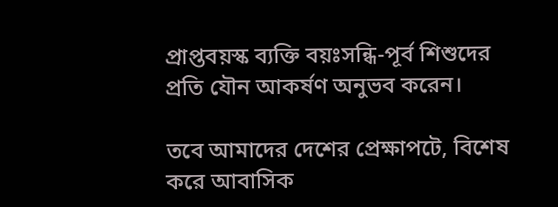প্রাপ্তবয়স্ক ব্যক্তি বয়ঃসন্ধি-পূর্ব শিশুদের প্রতি যৌন আকর্ষণ অনুভব করেন।

তবে আমাদের দেশের প্রেক্ষাপটে, বিশেষ করে আবাসিক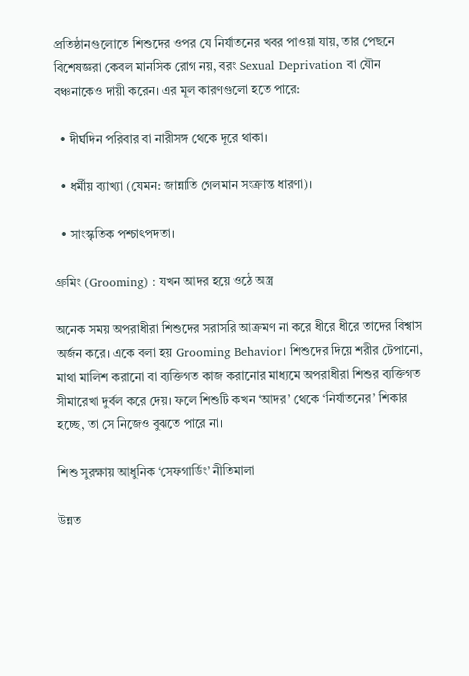প্রতিষ্ঠানগুলোতে শিশুদের ওপর যে নির্যাতনের খবর পাওয়া যায়, তার পেছনে বিশেষজ্ঞরা কেবল মানসিক রোগ নয়, বরং Sexual Deprivation বা যৌন বঞ্চনাকেও দায়ী করেন। এর মূল কারণগুলো হতে পারে:

  • দীর্ঘদিন পরিবার বা নারীসঙ্গ থেকে দূরে থাকা।

  • ধর্মীয় ব্যাখ্যা (যেমন: জান্নাতি গেলমান সংক্রান্ত ধারণা)।

  • সাংস্কৃতিক পশ্চাৎপদতা।

গ্রুমিং (Grooming) : যখন আদর হয়ে ওঠে অস্ত্র

অনেক সময় অপরাধীরা শিশুদের সরাসরি আক্রমণ না করে ধীরে ধীরে তাদের বিশ্বাস অর্জন করে। একে বলা হয় Grooming Behavior। শিশুদের দিয়ে শরীর টেপানো, মাথা মালিশ করানো বা ব্যক্তিগত কাজ করানোর মাধ্যমে অপরাধীরা শিশুর ব্যক্তিগত সীমারেখা দুর্বল করে দেয়। ফলে শিশুটি কখন ‘আদর’ থেকে ‘নির্যাতনের’ শিকার হচ্ছে, তা সে নিজেও বুঝতে পারে না।

শিশু সুরক্ষায় আধুনিক ‘সেফগার্ডিং’ নীতিমালা

উন্নত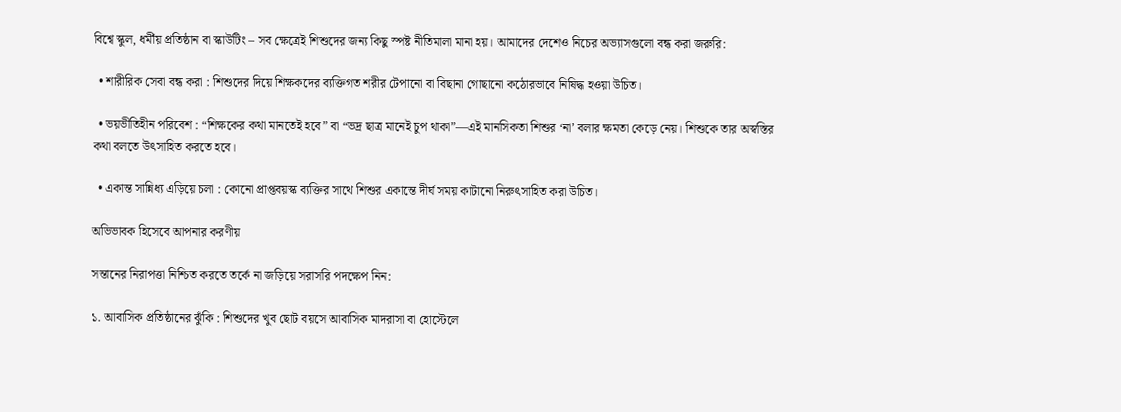বিশ্বে স্কুল, ধর্মীয় প্রতিষ্ঠান বা স্কাউটিং – সব ক্ষেত্রেই শিশুদের জন্য কিছু স্পষ্ট নীতিমালা মানা হয়। আমাদের দেশেও নিচের অভ্যাসগুলো বন্ধ করা জরুরি:

  • শারীরিক সেবা বন্ধ করা : শিশুদের দিয়ে শিক্ষকদের ব্যক্তিগত শরীর টেপানো বা বিছানা গোছানো কঠোরভাবে নিষিদ্ধ হওয়া উচিত।

  • ভয়ভীতিহীন পরিবেশ : “শিক্ষকের কথা মানতেই হবে” বা “ভদ্র ছাত্র মানেই চুপ থাকা”—এই মানসিকতা শিশুর ‘না’ বলার ক্ষমতা কেড়ে নেয়। শিশুকে তার অস্বস্তির কথা বলতে উৎসাহিত করতে হবে।

  • একান্ত সান্নিধ্য এড়িয়ে চলা : কোনো প্রাপ্তবয়স্ক ব্যক্তির সাথে শিশুর একান্তে দীর্ঘ সময় কাটানো নিরুৎসাহিত করা উচিত।

অভিভাবক হিসেবে আপনার করণীয়

সন্তানের নিরাপত্তা নিশ্চিত করতে তর্কে না জড়িয়ে সরাসরি পদক্ষেপ নিন:

১. আবাসিক প্রতিষ্ঠানের ঝুঁকি : শিশুদের খুব ছোট বয়সে আবাসিক মাদরাসা বা হোস্টেলে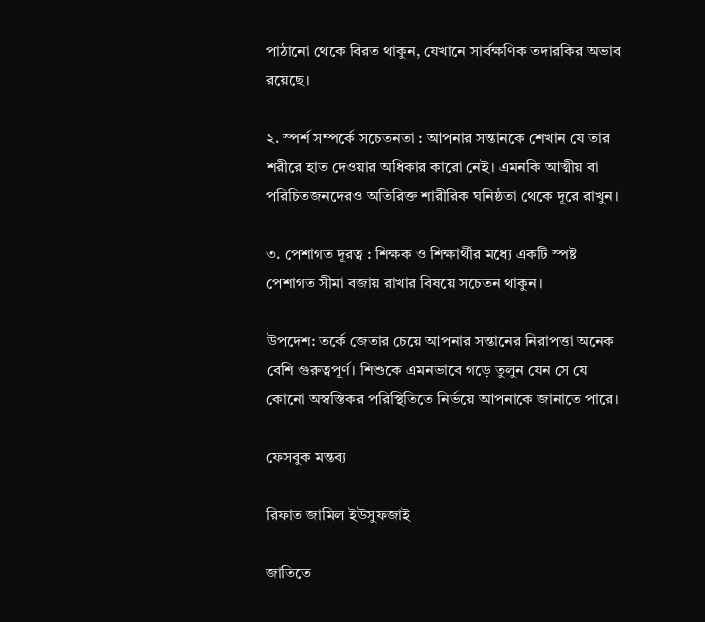পাঠানো থেকে বিরত থাকুন, যেখানে সার্বক্ষণিক তদারকির অভাব রয়েছে।

২. স্পর্শ সম্পর্কে সচেতনতা : আপনার সন্তানকে শেখান যে তার শরীরে হাত দেওয়ার অধিকার কারো নেই। এমনকি আত্মীয় বা পরিচিতজনদেরও অতিরিক্ত শারীরিক ঘনিষ্ঠতা থেকে দূরে রাখুন।

৩. পেশাগত দূরত্ব : শিক্ষক ও শিক্ষার্থীর মধ্যে একটি স্পষ্ট পেশাগত সীমা বজায় রাখার বিষয়ে সচেতন থাকুন।

উপদেশ: তর্কে জেতার চেয়ে আপনার সন্তানের নিরাপত্তা অনেক বেশি গুরুত্বপূর্ণ। শিশুকে এমনভাবে গড়ে তুলুন যেন সে যে কোনো অস্বস্তিকর পরিস্থিতিতে নির্ভয়ে আপনাকে জানাতে পারে।

ফেসবুক মন্তব্য

রিফাত জামিল ইউসুফজাই

জাতিতে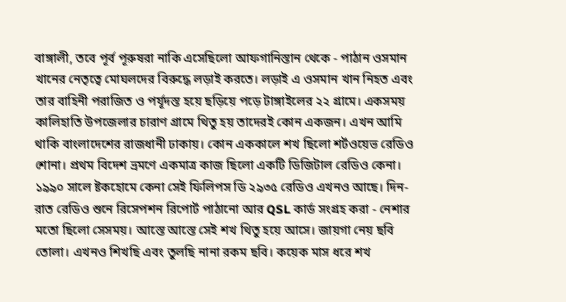বাঙ্গালী, তবে পূর্ব পূরুষরা নাকি এসেছিলো আফগানিস্তান থেকে - পাঠান ওসমান খানের নেতৃত্বে মোঘলদের বিরুদ্ধে লড়াই করতে। লড়াই এ ওসমান খান নিহত এবং তার বাহিনী পরাজিত ও পর্যূদস্ত হয়ে ছড়িয়ে পড়ে টাঙ্গাইলের ২২ গ্রামে। একসময় কালিহাতি উপজেলার চারাণ গ্রামে থিতু হয় তাদেরই কোন একজন। এখন আমি থাকি বাংলাদেশের রাজধানী ঢাকায়। কোন এককালে শখ ছিলো শর্টওয়েভ রেডিও শোনা। প্রথম বিদেশ ভ্রমণে একমাত্র কাজ ছিলো একটি ডিজিটাল রেডিও কেনা। ১৯৯০ সালে ষ্টকহোমে কেনা সেই ফিলিপস ডি ২৯৩৫ রেডিও এখনও আছে। দিন-রাত রেডিও শুনে রিসেপশন রিপোর্ট পাঠানো আর QSL কার্ড সংগ্রহ করা - নেশার মতো ছিলো সেসময়। আস্তে আস্তে সেই শখ থিতু হয়ে আসে। জায়গা নেয় ছবি তোলা। এখনও শিখছি এবং তুলছি নানা রকম ছবি। কয়েক মাস ধরে শখ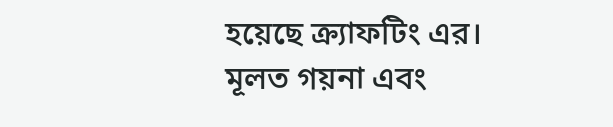হয়েছে ক্র্যাফটিং এর। মূলত গয়না এবং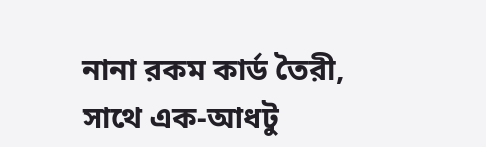নানা রকম কার্ড তৈরী, সাথে এক-আধটু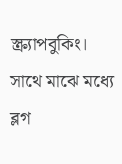স্ক্র্যাপবুকিং। সাথে মাঝে মধ্যে ব্লগ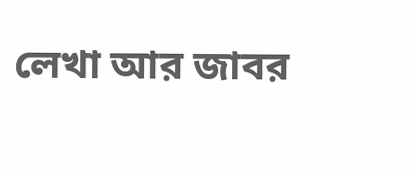লেখা আর জাবর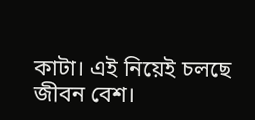কাটা। এই নিয়েই চলছে জীবন বেশ।